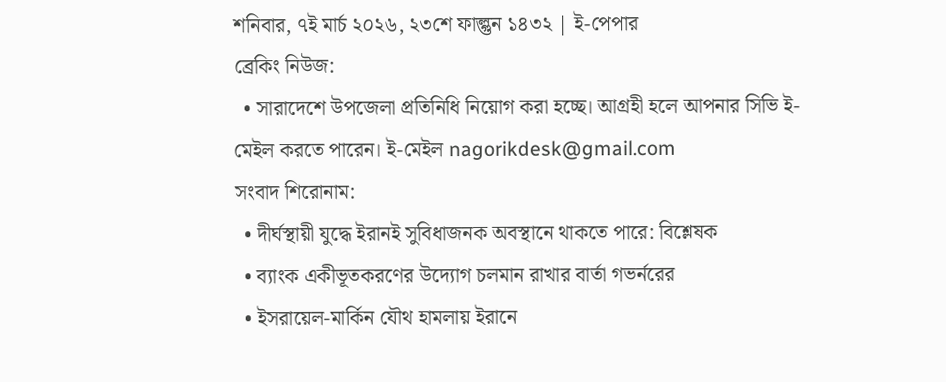শনিবার, ৭ই মার্চ ২০২৬, ২৩শে ফাল্গুন ১৪৩২ | ই-পেপার
ব্রেকিং নিউজ:
  • সারাদেশে উপজেলা প্রতিনিধি নিয়োগ করা হচ্ছে। আগ্রহী হলে আপনার সিভি ই-মেইল করতে পারেন। ই-মেইল nagorikdesk@gmail.com
সংবাদ শিরোনাম:
  • দীর্ঘস্থায়ী যুদ্ধে ইরানই সুবিধাজনক অবস্থানে থাকতে পারে: বিশ্লেষক
  • ব্যাংক একীভূতকরণের উদ্যোগ চলমান রাখার বার্তা গভর্নরের
  • ইসরায়েল-মার্কিন যৌথ হামলায় ইরানে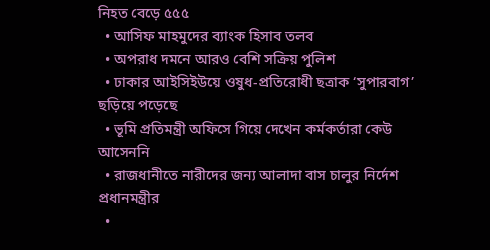নিহত বেড়ে ৫৫৫
  • আসিফ মাহমুদের ব্যাংক হিসাব তলব
  • অপরাধ দমনে আরও বেশি সক্রিয় পুলিশ
  • ঢাকার আইসিইউয়ে ওষুধ-প্রতিরোধী ছত্রাক ‘সুপারবাগ’ ছড়িয়ে পড়েছে
  • ভূমি প্রতিমন্ত্রী অফিসে গিয়ে দেখেন কর্মকর্তারা কেউ আসেননি
  • রাজধানীতে নারীদের জন্য আলাদা বাস চালুর নির্দেশ প্রধানমন্ত্রীর
  •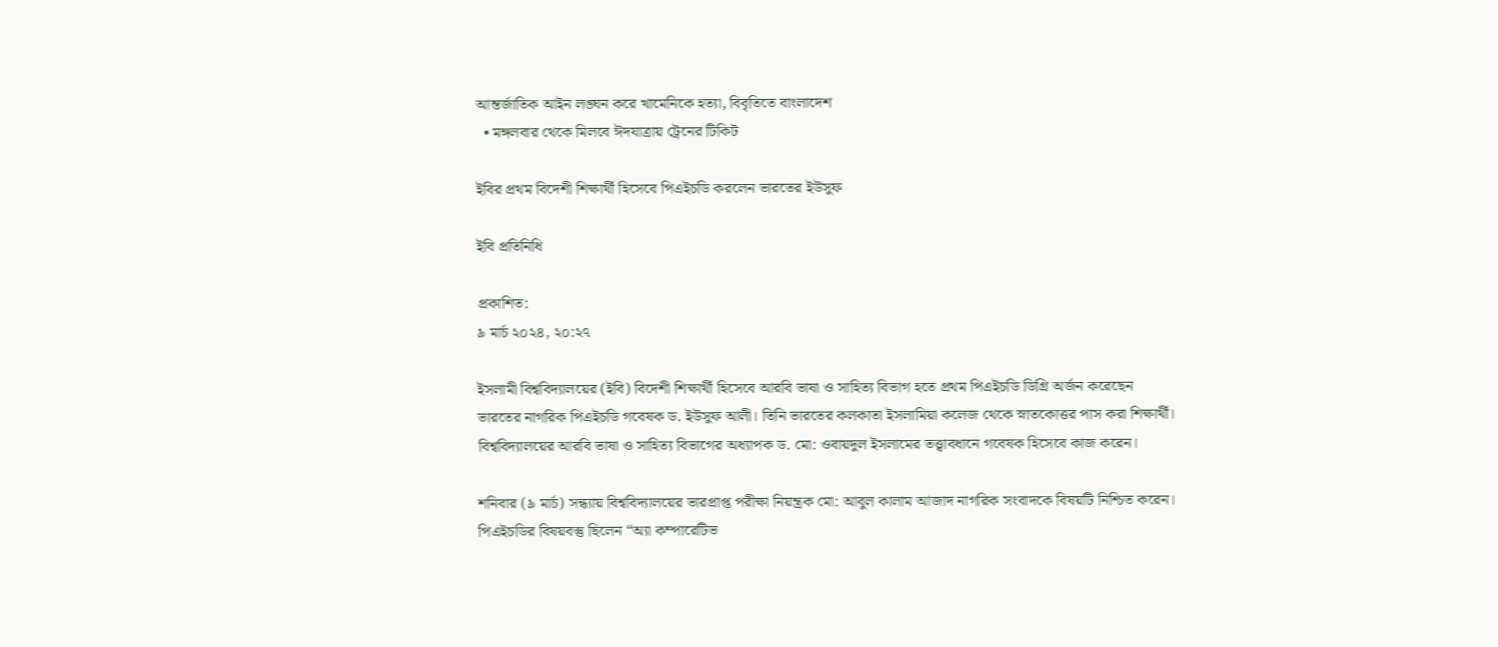আন্তর্জাতিক আইন লঙ্ঘন করে খামেনিকে হত্যা, বিবৃতিতে বাংলাদেশ
  • মঙ্গলবার থেকে মিলবে ঈদযাত্রায় ট্রেনের টিকিট

ইবির প্রথম বিদেশী শিক্ষার্থী হিসেবে পিএইচডি করলেন ভারতের ইউসুফ

ইবি প্রতিনিধি

প্রকাশিত:
৯ মার্চ ২০২৪, ২০:২৭

ইসলামী বিশ্ববিদ্যালয়ের (ইবি) বিদেশী শিক্ষার্থী হিসেবে আরবি ভাষা ও সাহিত্য বিভাগ হতে প্রথম পিএইচডি ডিগ্রি অর্জন করেছেন ভারতের নাগরিক পিএইচডি গবেষক ড. ইউসুফ আলী। তিনি ভারতের কলকাতা ইসলামিয়া কলেজ থেকে স্নাতকোত্তর পাস করা শিক্ষার্থী। বিশ্ববিদ্যালয়ের আরবি ভাষা ও সাহিত্য বিভাগের অধ্যাপক ড. মো: ওবায়দুল ইসলামের তত্ত্বাবধানে গবেষক হিসেবে কাজ করেন।

শনিবার (৯ মার্চ) সন্ধ্যায় বিশ্ববিদ্যালয়ের ভারপ্রাপ্ত পরীক্ষা নিয়ন্ত্রক মো: আবুল কালাম আজাদ নাগরিক সংবাদকে বিষয়টি নিশ্চিত করেন। পিএইচডির বিষয়বস্তু ছিলেন “অ্যা কম্পারেটিভ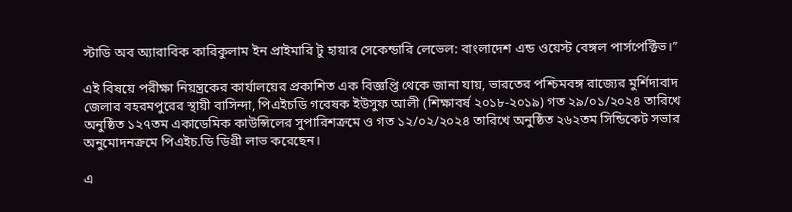স্টাডি অব অ্যারাবিক কারিকুলাম ইন প্রাইমারি টু হায়ার সেকেন্ডারি লেভেল: বাংলাদেশ এন্ড ওয়েস্ট বেঙ্গল পার্সপেক্টিভ।”

এই বিষয়ে পরীক্ষা নিয়ন্ত্রকের কার্যালয়ের প্রকাশিত এক বিজ্ঞপ্তি থেকে জানা যায়, ভারতের পশ্চিমবঙ্গ রাজ্যের মুর্শিদাবাদ জেলার বহরমপুরের স্থায়ী বাসিন্দা, পিএইচডি গবেষক ইউসুফ আলী (শিক্ষাবর্ষ ২০১৮-২০১৯) গত ২৯/০১/২০২৪ তারিখে অনুষ্ঠিত ১২৭তম একাডেমিক কাউন্সিলের সুপারিশক্রমে ও গত ১২/০২/২০২৪ তারিখে অনুষ্ঠিত ২৬২তম সিন্ডিকেট সভার অনুমোদনক্রমে পিএইচ.ডি ডিগ্রী লাভ করেছেন।

এ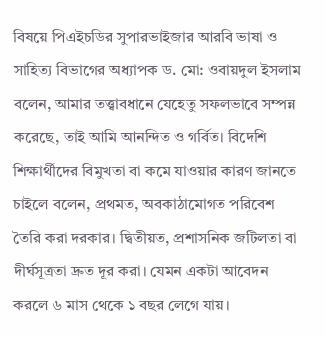বিষয়ে পিএইচডির সুপারভাইজার আরবি ভাষা ও সাহিত্য বিভাগের অধ্যাপক ড. মো: ওবায়দুল ইসলাম বলেন, আমার তত্ত্বাবধানে যেহেতু সফলভাবে সম্পন্ন করেছে, তাই আমি আনন্দিত ও গর্বিত। বিদেশি শিক্ষার্থীদের বিমুখতা বা কমে যাওয়ার কারণ জানতে চাইলে বলেন, প্রথমত, অবকাঠামোগত পরিবেশ তৈরি করা দরকার। দ্বিতীয়ত, প্রশাসনিক জটিলতা বা দীর্ঘসূত্রতা দ্রুত দূর করা। যেমন একটা আবেদন করলে ৬ মাস থেকে ১ বছর লেগে যায়।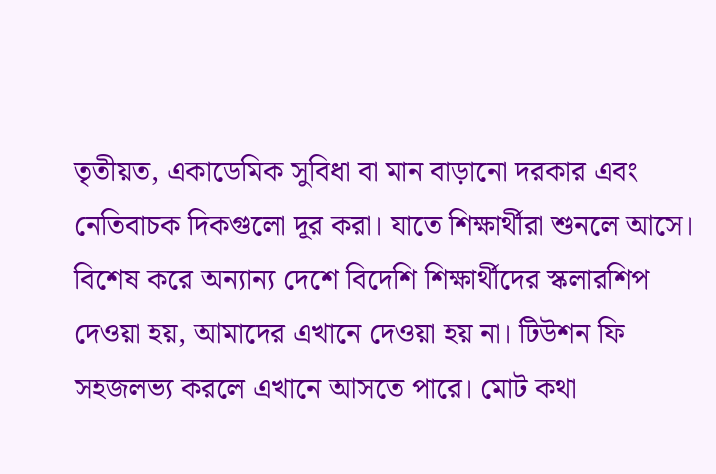তৃতীয়ত, একাডেমিক সুবিধা বা মান বাড়ানো দরকার এবং নেতিবাচক দিকগুলো দূর করা। যাতে শিক্ষার্থীরা শুনলে আসে। বিশেষ করে অন্যান্য দেশে বিদেশি শিক্ষার্থীদের স্কলারশিপ দেওয়া হয়, আমাদের এখানে দেওয়া হয় না। টিউশন ফি সহজলভ্য করলে এখানে আসতে পারে। মোট কথা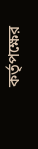কর্তৃপক্ষের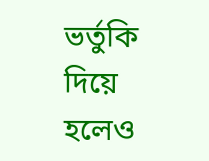ভর্তুকি দিয়ে হলেও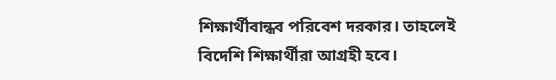শিক্ষার্থীবান্ধব পরিবেশ দরকার। তাহলেই বিদেশি শিক্ষার্থীরা আগ্রহী হবে।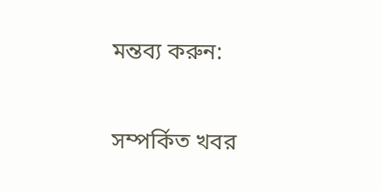মন্তব্য করুন:

সম্পর্কিত খবর